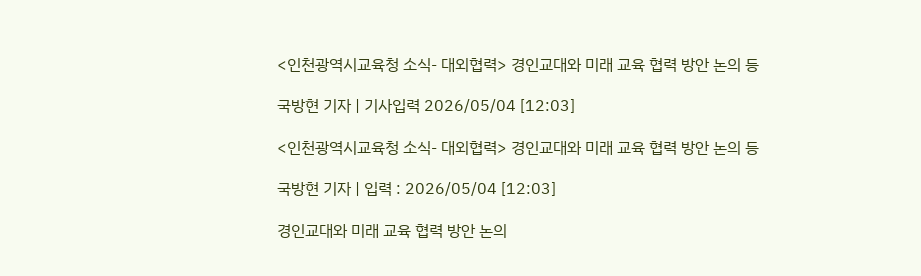<인천광역시교육청 소식- 대외협력> 경인교대와 미래 교육 협력 방안 논의 등

국방현 기자 | 기사입력 2026/05/04 [12:03]

<인천광역시교육청 소식- 대외협력> 경인교대와 미래 교육 협력 방안 논의 등

국방현 기자 | 입력 : 2026/05/04 [12:03]

경인교대와 미래 교육 협력 방안 논의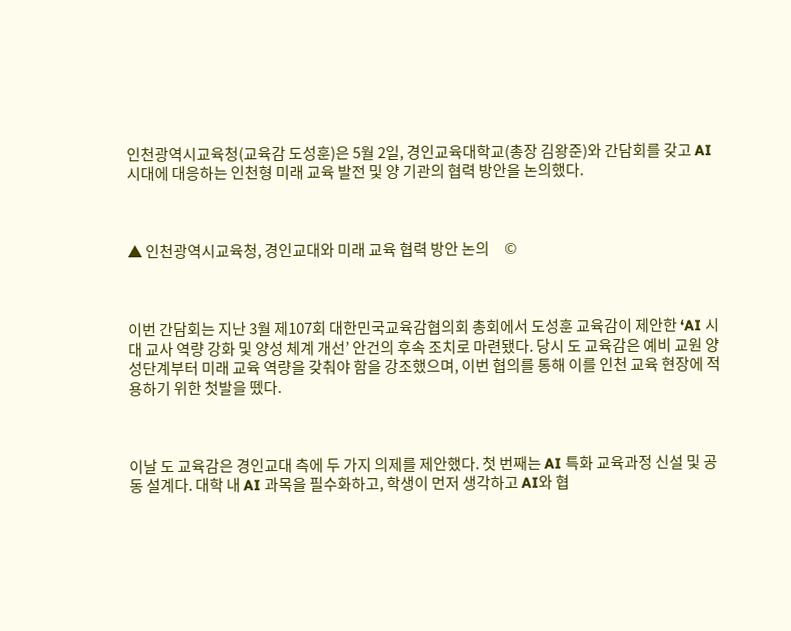인천광역시교육청(교육감 도성훈)은 5월 2일, 경인교육대학교(총장 김왕준)와 간담회를 갖고 AI 시대에 대응하는 인천형 미래 교육 발전 및 양 기관의 협력 방안을 논의했다.



▲ 인천광역시교육청, 경인교대와 미래 교육 협력 방안 논의     ©



이번 간담회는 지난 3월 제107회 대한민국교육감협의회 총회에서 도성훈 교육감이 제안한 ‘AI 시대 교사 역량 강화 및 양성 체계 개선’ 안건의 후속 조치로 마련됐다. 당시 도 교육감은 예비 교원 양성단계부터 미래 교육 역량을 갖춰야 함을 강조했으며, 이번 협의를 통해 이를 인천 교육 현장에 적용하기 위한 첫발을 뗐다.



이날 도 교육감은 경인교대 측에 두 가지 의제를 제안했다. 첫 번째는 AI 특화 교육과정 신설 및 공동 설계다. 대학 내 AI 과목을 필수화하고, 학생이 먼저 생각하고 AI와 협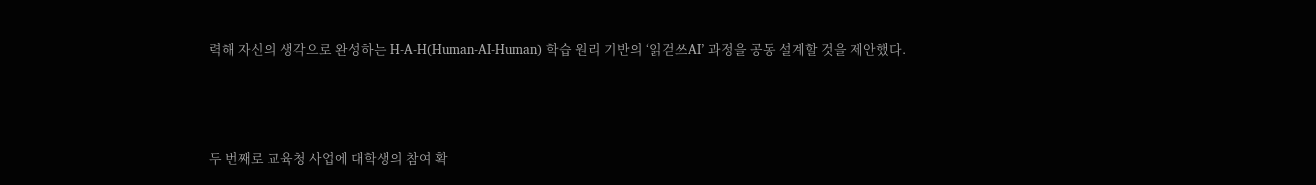력해 자신의 생각으로 완성하는 H-A-H(Human-AI-Human) 학습 원리 기반의 ‘읽걷쓰AI’ 과정을 공동 설계할 것을 제안했다.



두 번째로 교육청 사업에 대학생의 참여 확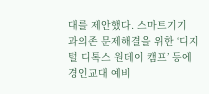대를 제안했다. 스마트기기 과의존 문제해결을 위한 ‘디지털 디톡스 원데이 캠프’ 등에 경인교대 예비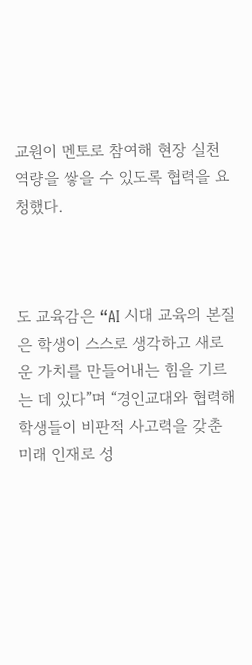교원이 멘토로 참여해 현장 실천 역량을 쌓을 수 있도록 협력을 요청했다.



도 교육감은 “AI 시대 교육의 본질은 학생이 스스로 생각하고 새로운 가치를 만들어내는 힘을 기르는 데 있다”며 “경인교대와 협력해 학생들이 비판적 사고력을 갖춘 미래 인재로 성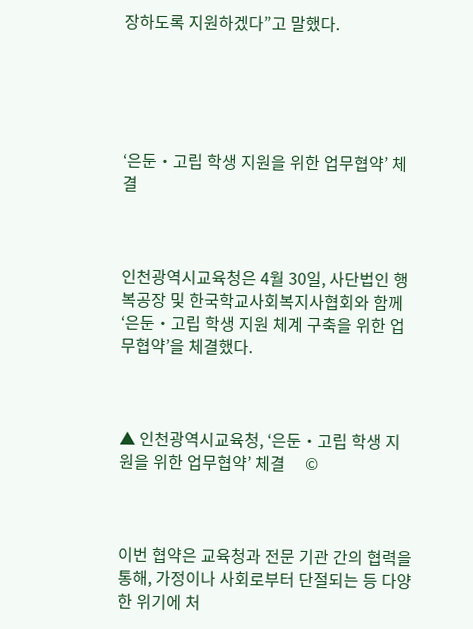장하도록 지원하겠다”고 말했다.





‘은둔‧고립 학생 지원을 위한 업무협약’ 체결



인천광역시교육청은 4월 30일, 사단법인 행복공장 및 한국학교사회복지사협회와 함께 ‘은둔‧고립 학생 지원 체계 구축을 위한 업무협약’을 체결했다.



▲ 인천광역시교육청, ‘은둔‧고립 학생 지원을 위한 업무협약’ 체결     ©



이번 협약은 교육청과 전문 기관 간의 협력을 통해, 가정이나 사회로부터 단절되는 등 다양한 위기에 처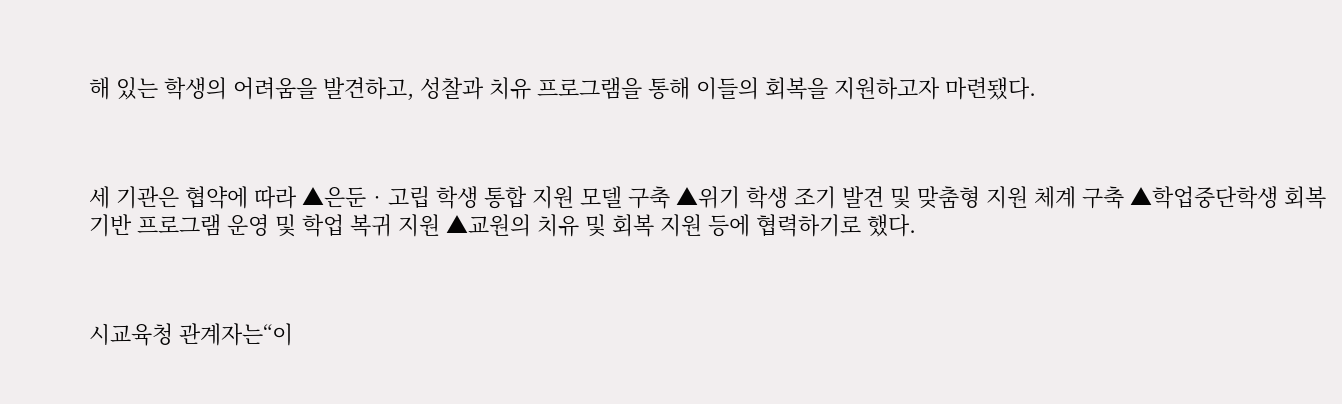해 있는 학생의 어려움을 발견하고, 성찰과 치유 프로그램을 통해 이들의 회복을 지원하고자 마련됐다.



세 기관은 협약에 따라 ▲은둔‧고립 학생 통합 지원 모델 구축 ▲위기 학생 조기 발견 및 맞춤형 지원 체계 구축 ▲학업중단학생 회복 기반 프로그램 운영 및 학업 복귀 지원 ▲교원의 치유 및 회복 지원 등에 협력하기로 했다.



시교육청 관계자는“이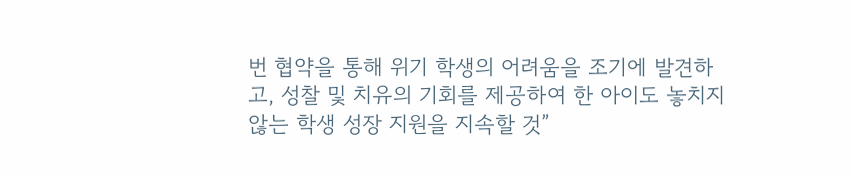번 협약을 통해 위기 학생의 어려움을 조기에 발견하고, 성찰 및 치유의 기회를 제공하여 한 아이도 놓치지 않는 학생 성장 지원을 지속할 것”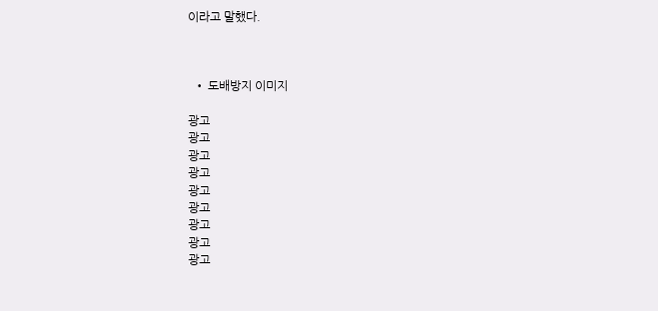이라고 말했다.



  • 도배방지 이미지

광고
광고
광고
광고
광고
광고
광고
광고
광고